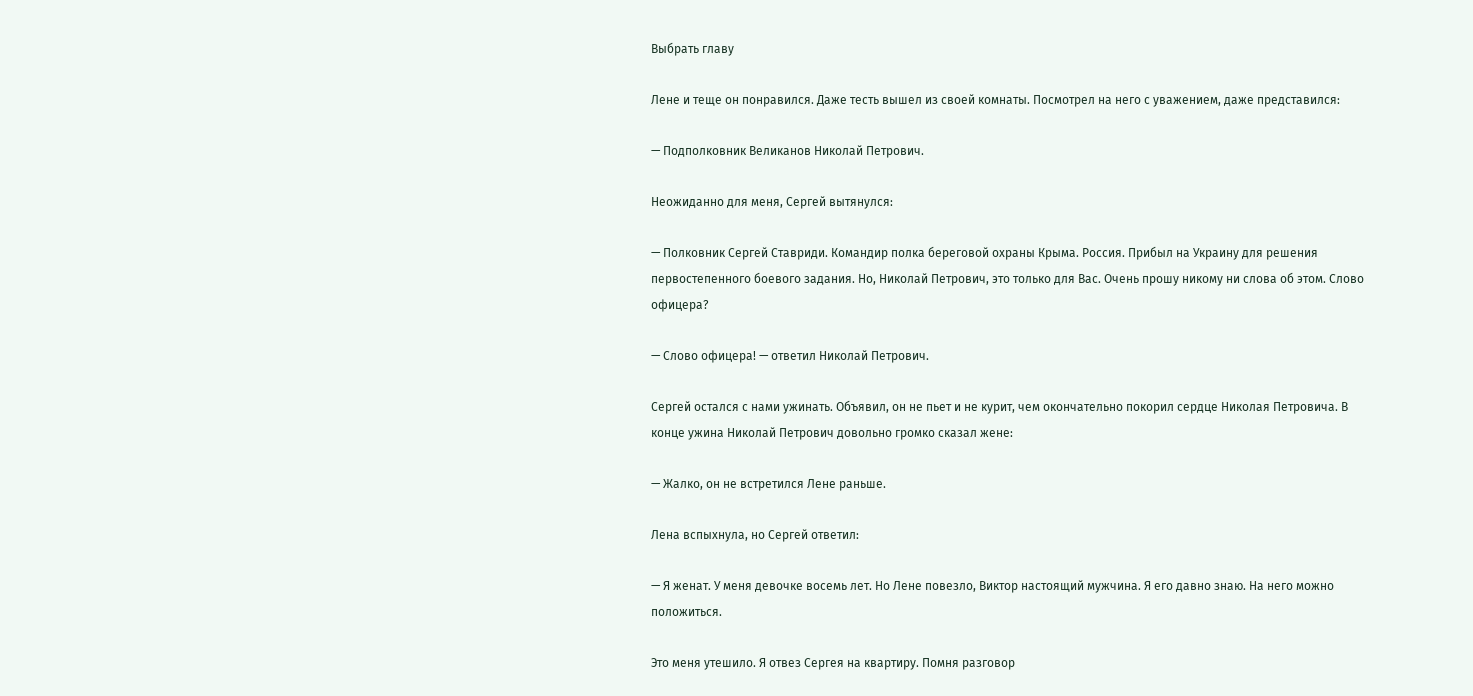Выбрать главу

Лене и теще он понравился. Даже тесть вышел из своей комнаты. Посмотрел на него с уважением, даже представился:

— Подполковник Великанов Николай Петрович.

Неожиданно для меня, Сергей вытянулся:

— Полковник Сергей Ставриди. Командир полка береговой охраны Крыма. Россия. Прибыл на Украину для решения первостепенного боевого задания. Но, Николай Петрович, это только для Вас. Очень прошу никому ни слова об этом. Слово офицера?

— Слово офицера! — ответил Николай Петрович.

Сергей остался с нами ужинать. Объявил, он не пьет и не курит, чем окончательно покорил сердце Николая Петровича. В конце ужина Николай Петрович довольно громко сказал жене:

— Жалко, он не встретился Лене раньше.

Лена вспыхнула, но Сергей ответил:

— Я женат. У меня девочке восемь лет. Но Лене повезло, Виктор настоящий мужчина. Я его давно знаю. На него можно положиться.

Это меня утешило. Я отвез Сергея на квартиру. Помня разговор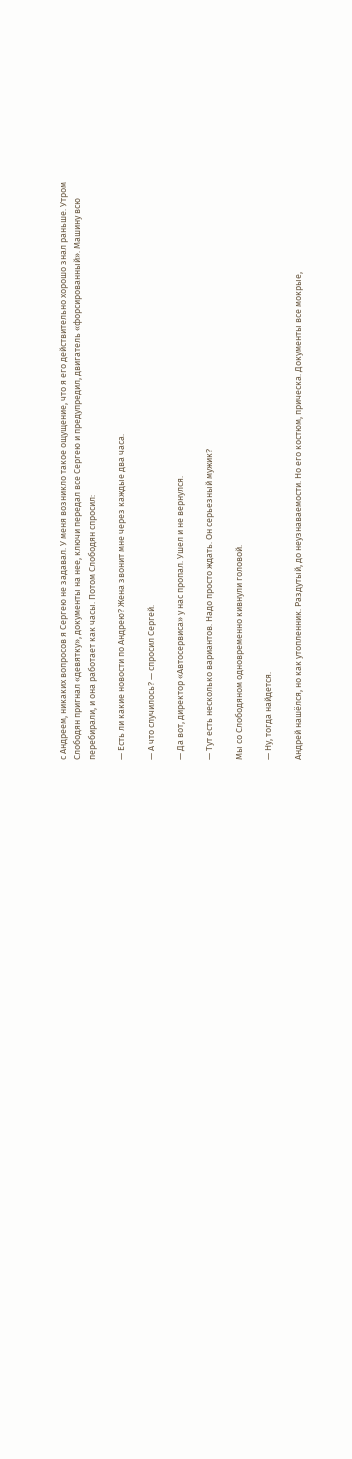с Андреем, никаких вопросов я Сергею не задавал. У меня возникло такое ощущение, что я его действительно хорошо знал раньше. Утром Слободян пригнал «девятку», документы на нее, ключи передал все Сергею и предупредил, двигатель «форсированный». Машину всю перебирали, и она работает как часы. Потом Слободян спросил:

— Есть ли какие новости по Андрею? Жена звонит мне через каждые два часа.

— А что случилось? — спросил Сергей.

— Да вот, директор «Автосервиса» у нас пропал. Ушел и не вернулся.

— Тут есть несколько вариантов. Надо просто ждать. Он серьезный мужик?

Мы со Слободяном одновременно кивнули головой.

— Ну, тогда найдется.

Андрей нашёлся, но как утопленник. Раздутый, до неузнаваемости. Но его костюм, прическа. Документы все мокрые,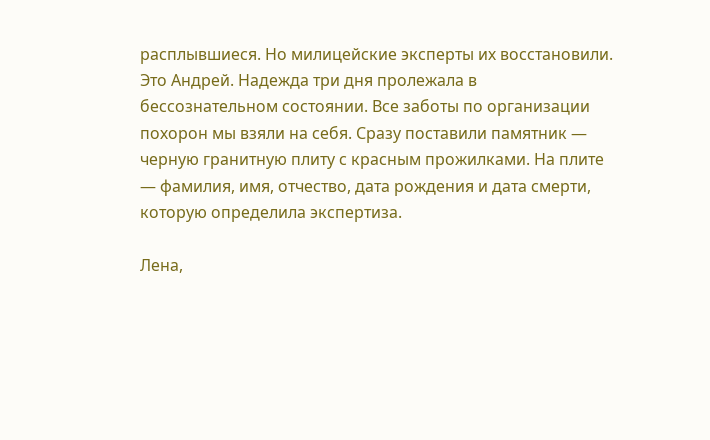расплывшиеся. Но милицейские эксперты их восстановили. Это Андрей. Надежда три дня пролежала в бессознательном состоянии. Все заботы по организации похорон мы взяли на себя. Сразу поставили памятник — черную гранитную плиту с красным прожилками. На плите — фамилия, имя, отчество, дата рождения и дата смерти, которую определила экспертиза.

Лена,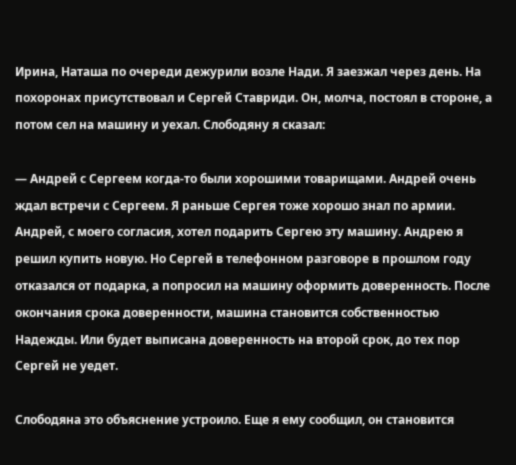Ирина, Наташа по очереди дежурили возле Нади. Я заезжал через день. На похоронах присутствовал и Сергей Ставриди. Он, молча, постоял в стороне, а потом сел на машину и уехал. Слободяну я сказал:

— Андрей с Сергеем когда-то были хорошими товарищами. Андрей очень ждал встречи с Сергеем. Я раньше Сергея тоже хорошо знал по армии. Андрей, с моего согласия, хотел подарить Сергею эту машину. Андрею я решил купить новую. Но Сергей в телефонном разговоре в прошлом году отказался от подарка, а попросил на машину оформить доверенность. После окончания срока доверенности, машина становится собственностью Надежды. Или будет выписана доверенность на второй срок, до тех пор Сергей не уедет.

Слободяна это объяснение устроило. Еще я ему сообщил, он становится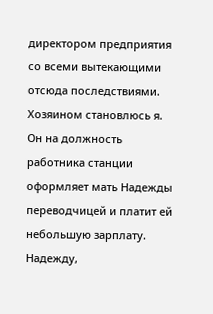директором предприятия со всеми вытекающими отсюда последствиями. Хозяином становлюсь я. Он на должность работника станции оформляет мать Надежды переводчицей и платит ей небольшую зарплату. Надежду,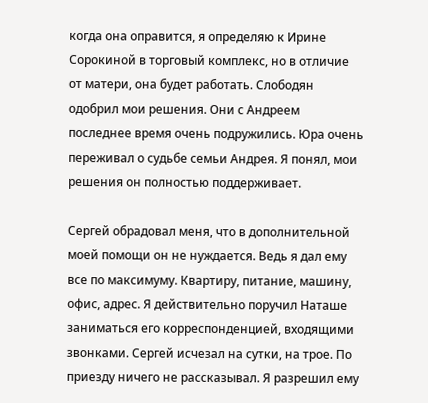когда она оправится, я определяю к Ирине Сорокиной в торговый комплекс, но в отличие от матери, она будет работать. Слободян одобрил мои решения. Они с Андреем последнее время очень подружились. Юра очень переживал о судьбе семьи Андрея. Я понял, мои решения он полностью поддерживает.

Сергей обрадовал меня, что в дополнительной моей помощи он не нуждается. Ведь я дал ему все по максимуму. Квартиру, питание, машину, офис, адрес. Я действительно поручил Наташе заниматься его корреспонденцией, входящими звонками. Сергей исчезал на сутки, на трое. По приезду ничего не рассказывал. Я разрешил ему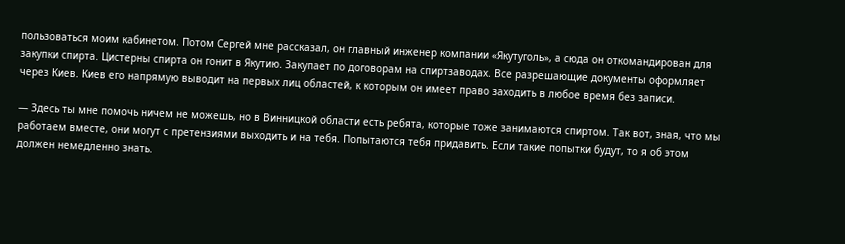пользоваться моим кабинетом. Потом Сергей мне рассказал, он главный инженер компании «Якутуголь», а сюда он откомандирован для закупки спирта. Цистерны спирта он гонит в Якутию. Закупает по договорам на спиртзаводах. Все разрешающие документы оформляет через Киев. Киев его напрямую выводит на первых лиц областей, к которым он имеет право заходить в любое время без записи.

— Здесь ты мне помочь ничем не можешь, но в Винницкой области есть ребята, которые тоже занимаются спиртом. Так вот, зная, что мы работаем вместе, они могут с претензиями выходить и на тебя. Попытаются тебя придавить. Если такие попытки будут, то я об этом должен немедленно знать.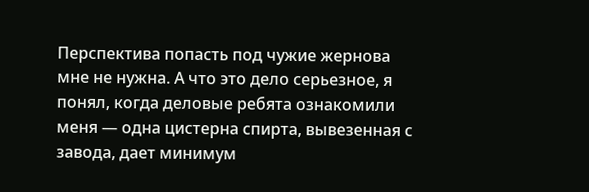Перспектива попасть под чужие жернова мне не нужна. А что это дело серьезное, я понял, когда деловые ребята ознакомили меня — одна цистерна спирта, вывезенная с завода, дает минимум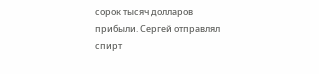сорок тысяч долларов прибыли. Сергей отправлял спирт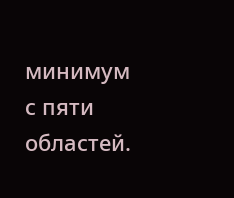минимум с пяти областей.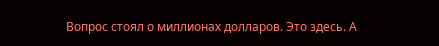Вопрос стоял о миллионах долларов. Это здесь. А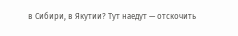в Сибири, в Якутии? Тут наедут — отскочить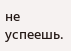не успеешь.